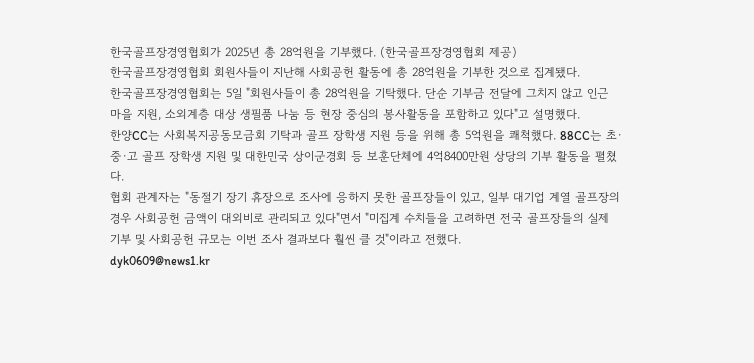한국골프장경영협회가 2025년 총 28억원을 기부했다. (한국골프장경영협회 제공)
한국골프장경영협회 회원사들이 지난해 사회공헌 활동에 총 28억원을 기부한 것으로 집계됐다.
한국골프장경영협회는 5일 "회원사들이 총 28억원을 기탁했다. 단순 기부금 전달에 그치지 않고 인근 마을 지원, 소외계층 대상 생필품 나눔 등 현장 중심의 봉사활동을 포함하고 있다"고 설명했다.
한양CC는 사회복지공동모금회 기탁과 골프 장학생 지원 등을 위해 총 5억원을 쾌척했다. 88CC는 초·중·고 골프 장학생 지원 및 대한민국 상이군경회 등 보훈단체에 4억8400만원 상당의 기부 활동을 펼쳤다.
협회 관계자는 "동절기 장기 휴장으로 조사에 응하지 못한 골프장들이 있고, 일부 대기업 계열 골프장의 경우 사회공헌 금액이 대외비로 관리되고 있다"면서 "미집계 수치들을 고려하면 전국 골프장들의 실제 기부 및 사회공헌 규모는 이번 조사 결과보다 훨씬 클 것"이라고 전했다.
dyk0609@news1.kr